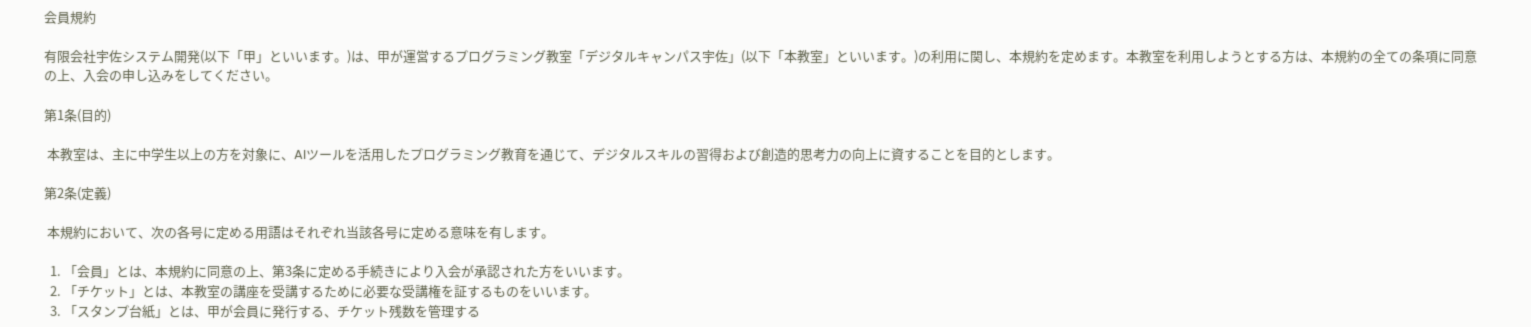会員規約

有限会社宇佐システム開発(以下「甲」といいます。)は、甲が運営するプログラミング教室「デジタルキャンパス宇佐」(以下「本教室」といいます。)の利用に関し、本規約を定めます。本教室を利用しようとする方は、本規約の全ての条項に同意の上、入会の申し込みをしてください。

第1条(目的)

 本教室は、主に中学生以上の方を対象に、AIツールを活用したプログラミング教育を通じて、デジタルスキルの習得および創造的思考力の向上に資することを目的とします。

第2条(定義)

 本規約において、次の各号に定める用語はそれぞれ当該各号に定める意味を有します。

  1. 「会員」とは、本規約に同意の上、第3条に定める手続きにより入会が承認された方をいいます。
  2. 「チケット」とは、本教室の講座を受講するために必要な受講権を証するものをいいます。
  3. 「スタンプ台紙」とは、甲が会員に発行する、チケット残数を管理する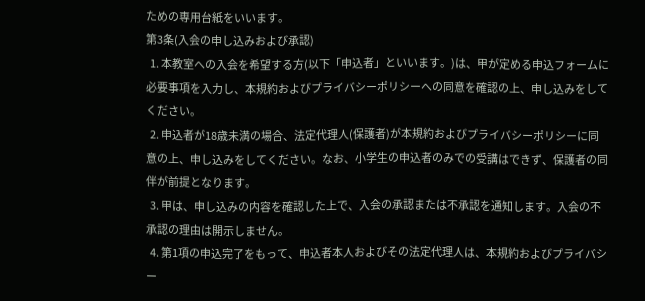ための専用台紙をいいます。
第3条(入会の申し込みおよび承認)
  1. 本教室への入会を希望する方(以下「申込者」といいます。)は、甲が定める申込フォームに必要事項を入力し、本規約およびプライバシーポリシーへの同意を確認の上、申し込みをしてください。
  2. 申込者が18歳未満の場合、法定代理人(保護者)が本規約およびプライバシーポリシーに同意の上、申し込みをしてください。なお、小学生の申込者のみでの受講はできず、保護者の同伴が前提となります。
  3. 甲は、申し込みの内容を確認した上で、入会の承認または不承認を通知します。入会の不承認の理由は開示しません。
  4. 第1項の申込完了をもって、申込者本人およびその法定代理人は、本規約およびプライバシー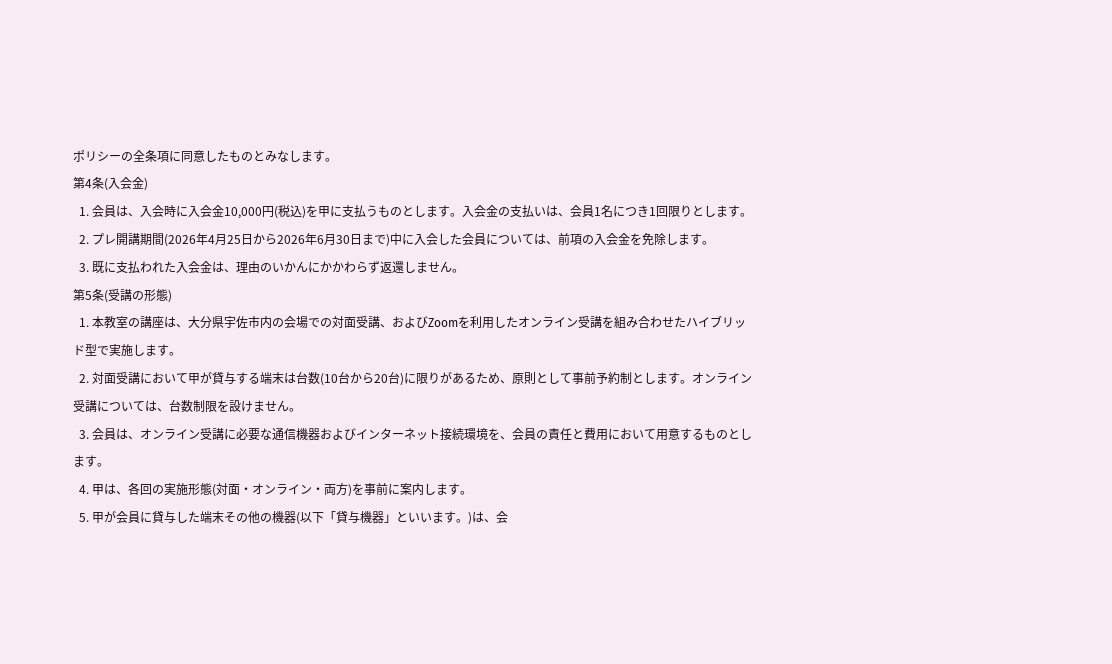ポリシーの全条項に同意したものとみなします。
第4条(入会金)
  1. 会員は、入会時に入会金10,000円(税込)を甲に支払うものとします。入会金の支払いは、会員1名につき1回限りとします。
  2. プレ開講期間(2026年4月25日から2026年6月30日まで)中に入会した会員については、前項の入会金を免除します。
  3. 既に支払われた入会金は、理由のいかんにかかわらず返還しません。
第5条(受講の形態)
  1. 本教室の講座は、大分県宇佐市内の会場での対面受講、およびZoomを利用したオンライン受講を組み合わせたハイブリッド型で実施します。
  2. 対面受講において甲が貸与する端末は台数(10台から20台)に限りがあるため、原則として事前予約制とします。オンライン受講については、台数制限を設けません。
  3. 会員は、オンライン受講に必要な通信機器およびインターネット接続環境を、会員の責任と費用において用意するものとします。
  4. 甲は、各回の実施形態(対面・オンライン・両方)を事前に案内します。
  5. 甲が会員に貸与した端末その他の機器(以下「貸与機器」といいます。)は、会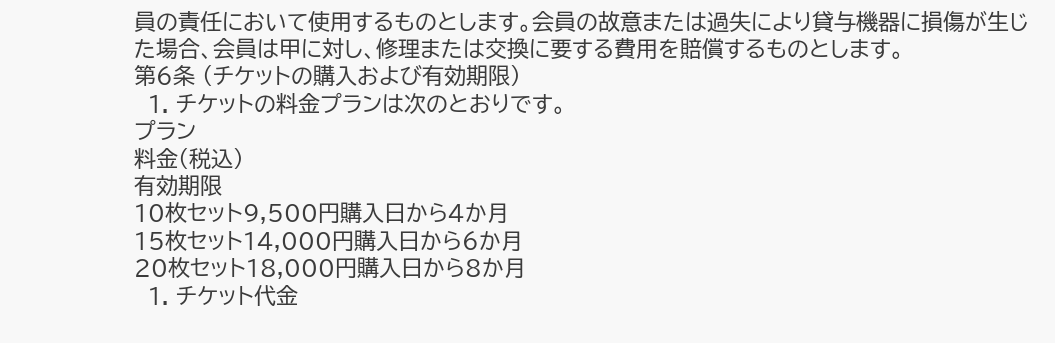員の責任において使用するものとします。会員の故意または過失により貸与機器に損傷が生じた場合、会員は甲に対し、修理または交換に要する費用を賠償するものとします。
第6条 (チケットの購入および有効期限)
  1. チケットの料金プランは次のとおりです。
プラン
料金(税込)
有効期限
10枚セット9,500円購入日から4か月
15枚セット14,000円購入日から6か月
20枚セット18,000円購入日から8か月
  1. チケット代金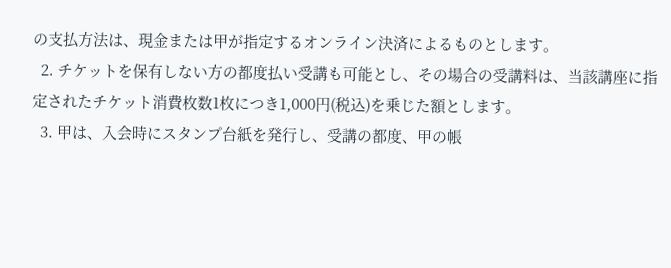の支払方法は、現金または甲が指定するオンライン決済によるものとします。
  2. チケットを保有しない方の都度払い受講も可能とし、その場合の受講料は、当該講座に指定されたチケット消費枚数1枚につき1,000円(税込)を乗じた額とします。
  3. 甲は、入会時にスタンプ台紙を発行し、受講の都度、甲の帳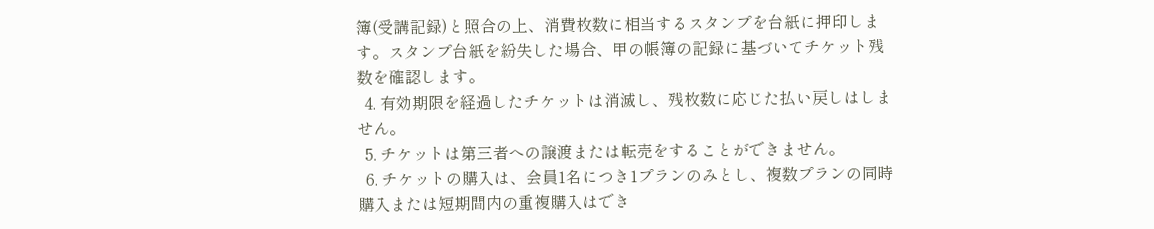簿(受講記録)と照合の上、消費枚数に相当するスタンプを台紙に押印します。スタンプ台紙を紛失した場合、甲の帳簿の記録に基づいてチケット残数を確認します。
  4. 有効期限を経過したチケットは消滅し、残枚数に応じた払い戻しはしません。
  5. チケットは第三者への譲渡または転売をすることができません。
  6. チケットの購入は、会員1名につき1プランのみとし、複数プランの同時購入または短期間内の重複購入はでき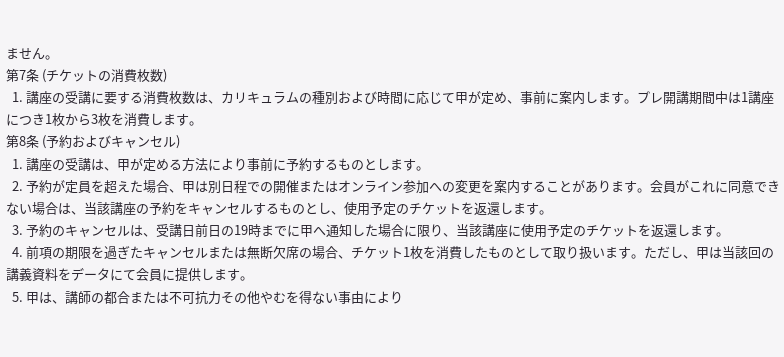ません。
第7条 (チケットの消費枚数)
  1. 講座の受講に要する消費枚数は、カリキュラムの種別および時間に応じて甲が定め、事前に案内します。プレ開講期間中は1講座につき1枚から3枚を消費します。
第8条 (予約およびキャンセル)
  1. 講座の受講は、甲が定める方法により事前に予約するものとします。
  2. 予約が定員を超えた場合、甲は別日程での開催またはオンライン参加への変更を案内することがあります。会員がこれに同意できない場合は、当該講座の予約をキャンセルするものとし、使用予定のチケットを返還します。
  3. 予約のキャンセルは、受講日前日の19時までに甲へ通知した場合に限り、当該講座に使用予定のチケットを返還します。
  4. 前項の期限を過ぎたキャンセルまたは無断欠席の場合、チケット1枚を消費したものとして取り扱います。ただし、甲は当該回の講義資料をデータにて会員に提供します。
  5. 甲は、講師の都合または不可抗力その他やむを得ない事由により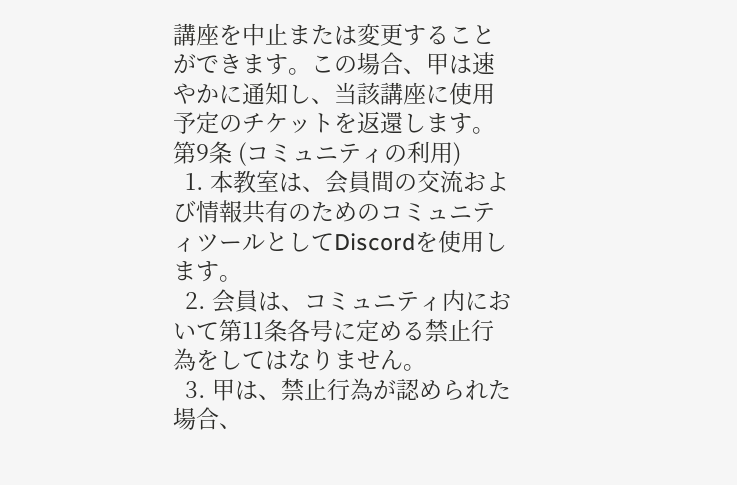講座を中止または変更することができます。この場合、甲は速やかに通知し、当該講座に使用予定のチケットを返還します。
第9条 (コミュニティの利用)
  1. 本教室は、会員間の交流および情報共有のためのコミュニティツールとしてDiscordを使用します。
  2. 会員は、コミュニティ内において第11条各号に定める禁止行為をしてはなりません。
  3. 甲は、禁止行為が認められた場合、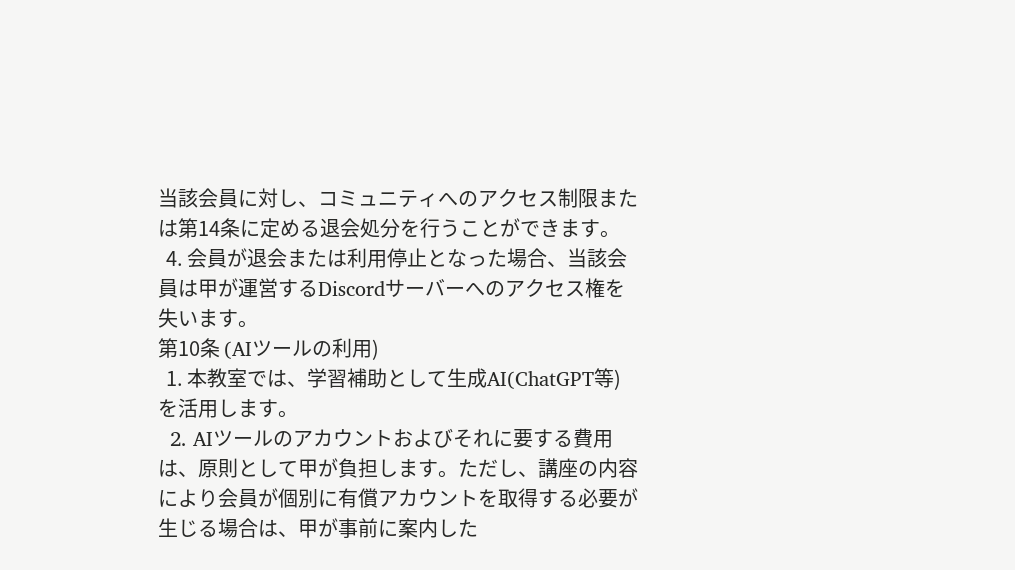当該会員に対し、コミュニティへのアクセス制限または第14条に定める退会処分を行うことができます。
  4. 会員が退会または利用停止となった場合、当該会員は甲が運営するDiscordサーバーへのアクセス権を失います。
第10条 (AIツールの利用)
  1. 本教室では、学習補助として生成AI(ChatGPT等)を活用します。
  2. AIツールのアカウントおよびそれに要する費用は、原則として甲が負担します。ただし、講座の内容により会員が個別に有償アカウントを取得する必要が生じる場合は、甲が事前に案内した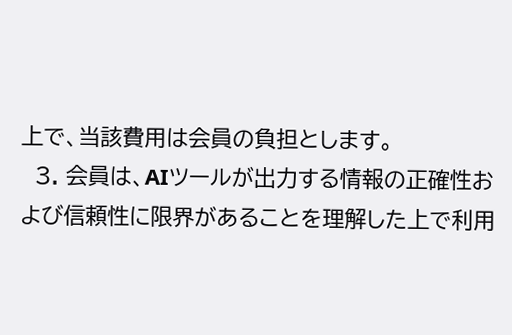上で、当該費用は会員の負担とします。
  3. 会員は、AIツールが出力する情報の正確性および信頼性に限界があることを理解した上で利用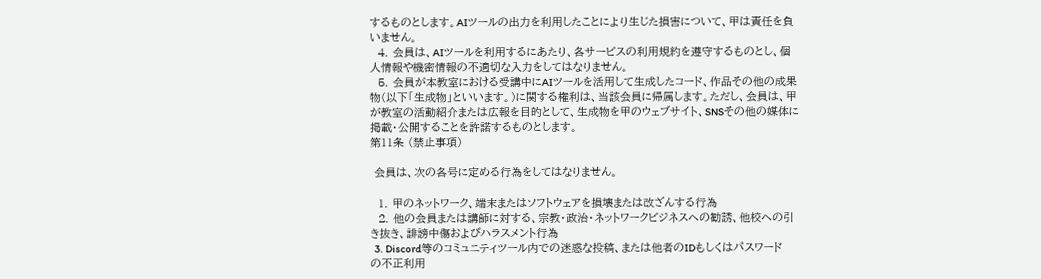するものとします。AIツールの出力を利用したことにより生じた損害について、甲は責任を負いません。
  4. 会員は、AIツールを利用するにあたり、各サービスの利用規約を遵守するものとし、個人情報や機密情報の不適切な入力をしてはなりません。
  5. 会員が本教室における受講中にAIツールを活用して生成したコード、作品その他の成果物(以下「生成物」といいます。)に関する権利は、当該会員に帰属します。ただし、会員は、甲が教室の活動紹介または広報を目的として、生成物を甲のウェブサイト、SNSその他の媒体に掲載・公開することを許諾するものとします。
第11条 (禁止事項)

 会員は、次の各号に定める行為をしてはなりません。

  1. 甲のネットワーク、端末またはソフトウェアを損壊または改ざんする行為
  2. 他の会員または講師に対する、宗教・政治・ネットワークビジネスへの勧誘、他校への引き抜き、誹謗中傷およびハラスメント行為
  3. Discord等のコミュニティツール内での迷惑な投稿、または他者のIDもしくはパスワードの不正利用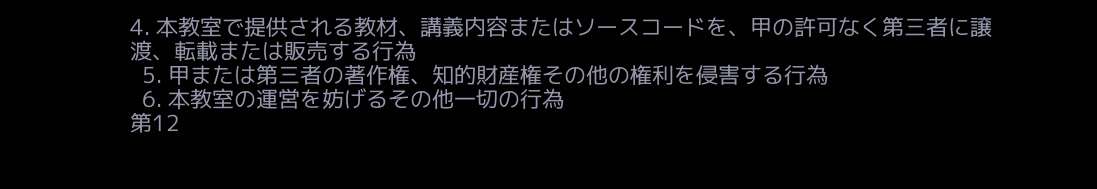4. 本教室で提供される教材、講義内容またはソースコードを、甲の許可なく第三者に譲渡、転載または販売する行為
  5. 甲または第三者の著作権、知的財産権その他の権利を侵害する行為
  6. 本教室の運営を妨げるその他一切の行為
第12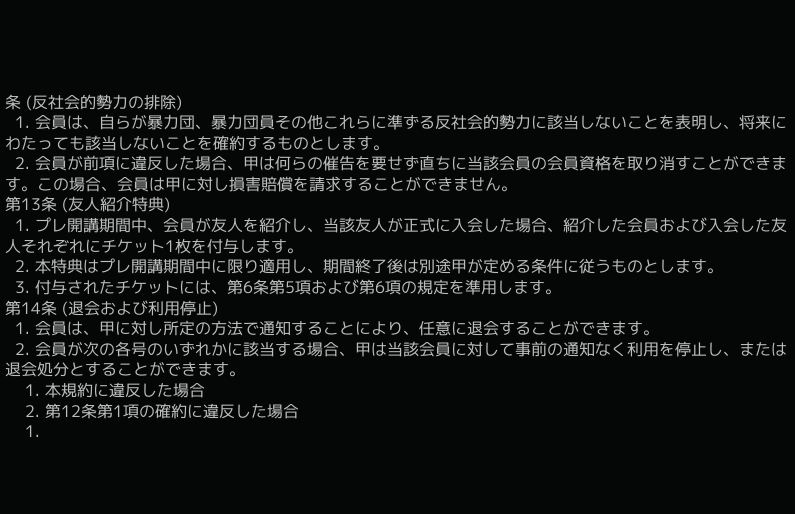条 (反社会的勢力の排除)
  1. 会員は、自らが暴力団、暴力団員その他これらに準ずる反社会的勢力に該当しないことを表明し、将来にわたっても該当しないことを確約するものとします。
  2. 会員が前項に違反した場合、甲は何らの催告を要せず直ちに当該会員の会員資格を取り消すことができます。この場合、会員は甲に対し損害賠償を請求することができません。
第13条 (友人紹介特典)
  1. プレ開講期間中、会員が友人を紹介し、当該友人が正式に入会した場合、紹介した会員および入会した友人それぞれにチケット1枚を付与します。
  2. 本特典はプレ開講期間中に限り適用し、期間終了後は別途甲が定める条件に従うものとします。
  3. 付与されたチケットには、第6条第5項および第6項の規定を準用します。
第14条 (退会および利用停止)
  1. 会員は、甲に対し所定の方法で通知することにより、任意に退会することができます。
  2. 会員が次の各号のいずれかに該当する場合、甲は当該会員に対して事前の通知なく利用を停止し、または退会処分とすることができます。
    1. 本規約に違反した場合
    2. 第12条第1項の確約に違反した場合
    1.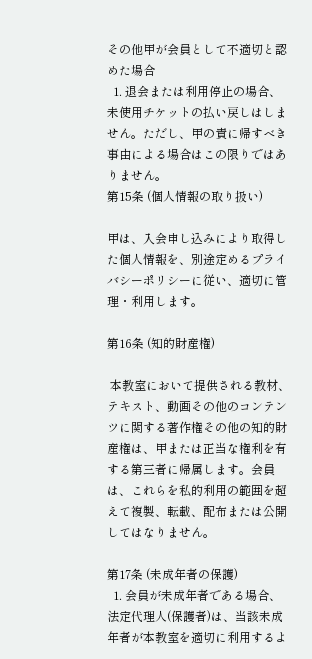その他甲が会員として不適切と認めた場合
  1. 退会または利用停止の場合、未使用チケットの払い戻しはしません。ただし、甲の責に帰すべき事由による場合はこの限りではありません。
第15条 (個人情報の取り扱い)

甲は、入会申し込みにより取得した個人情報を、別途定めるプライバシーポリシーに従い、適切に管理・利用します。

第16条 (知的財産権)

 本教室において提供される教材、テキスト、動画その他のコンテンツに関する著作権その他の知的財産権は、甲または正当な権利を有する第三者に帰属します。会員は、これらを私的利用の範囲を超えて複製、転載、配布または公開してはなりません。

第17条 (未成年者の保護)
  1. 会員が未成年者である場合、法定代理人(保護者)は、当該未成年者が本教室を適切に利用するよ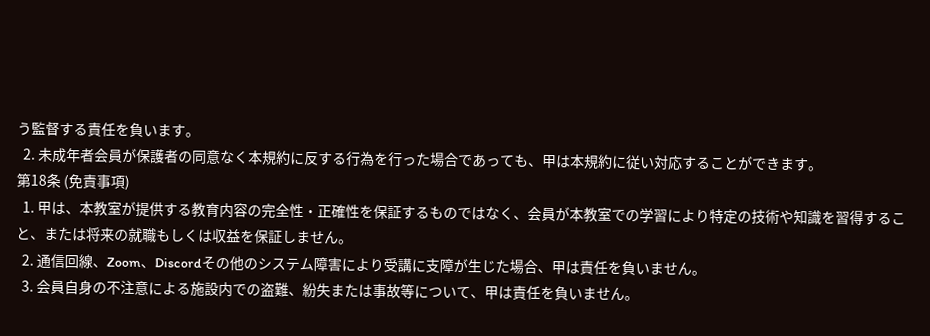う監督する責任を負います。
  2. 未成年者会員が保護者の同意なく本規約に反する行為を行った場合であっても、甲は本規約に従い対応することができます。
第18条 (免責事項)
  1. 甲は、本教室が提供する教育内容の完全性・正確性を保証するものではなく、会員が本教室での学習により特定の技術や知識を習得すること、または将来の就職もしくは収益を保証しません。
  2. 通信回線、Zoom、Discordその他のシステム障害により受講に支障が生じた場合、甲は責任を負いません。
  3. 会員自身の不注意による施設内での盗難、紛失または事故等について、甲は責任を負いません。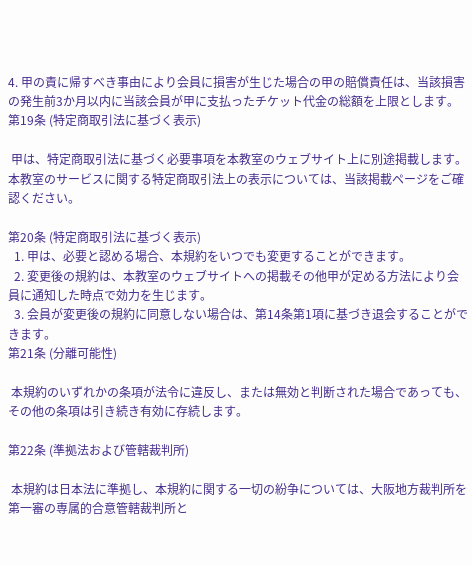4. 甲の責に帰すべき事由により会員に損害が生じた場合の甲の賠償責任は、当該損害の発生前3か月以内に当該会員が甲に支払ったチケット代金の総額を上限とします。
第19条 (特定商取引法に基づく表示)

 甲は、特定商取引法に基づく必要事項を本教室のウェブサイト上に別途掲載します。本教室のサービスに関する特定商取引法上の表示については、当該掲載ページをご確認ください。

第20条 (特定商取引法に基づく表示)
  1. 甲は、必要と認める場合、本規約をいつでも変更することができます。
  2. 変更後の規約は、本教室のウェブサイトへの掲載その他甲が定める方法により会員に通知した時点で効力を生じます。
  3. 会員が変更後の規約に同意しない場合は、第14条第1項に基づき退会することができます。
第21条 (分離可能性)

 本規約のいずれかの条項が法令に違反し、または無効と判断された場合であっても、その他の条項は引き続き有効に存続します。

第22条 (準拠法および管轄裁判所)

 本規約は日本法に準拠し、本規約に関する一切の紛争については、大阪地方裁判所を第一審の専属的合意管轄裁判所と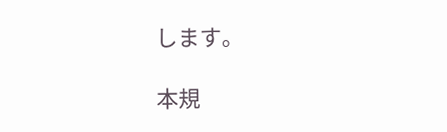します。

本規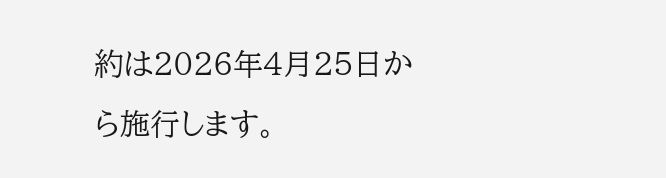約は2026年4月25日から施行します。